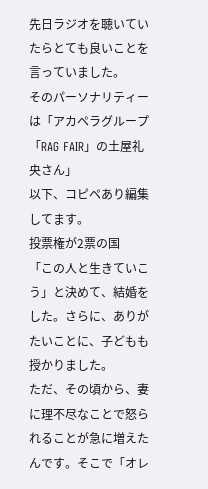先日ラジオを聴いていたらとても良いことを言っていました。
そのパーソナリティーは「アカペラグループ「RAG FAIR」の土屋礼央さん」
以下、コピペあり編集してます。
投票権が2票の国
「この人と生きていこう」と決めて、結婚をした。さらに、ありがたいことに、子どもも授かりました。
ただ、その頃から、妻に理不尽なことで怒られることが急に増えたんです。そこで「オレ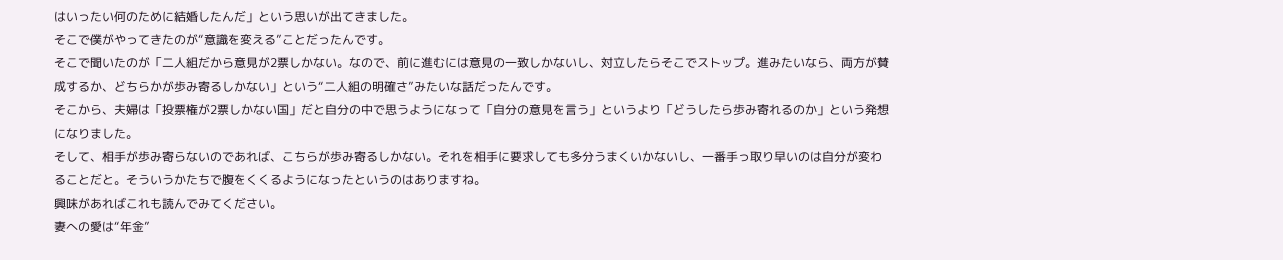はいったい何のために結婚したんだ」という思いが出てきました。
そこで僕がやってきたのが“意識を変える”ことだったんです。
そこで聞いたのが「二人組だから意見が2票しかない。なので、前に進むには意見の一致しかないし、対立したらそこでストップ。進みたいなら、両方が賛成するか、どちらかが歩み寄るしかない」という“二人組の明確さ”みたいな話だったんです。
そこから、夫婦は「投票権が2票しかない国」だと自分の中で思うようになって「自分の意見を言う」というより「どうしたら歩み寄れるのか」という発想になりました。
そして、相手が歩み寄らないのであれば、こちらが歩み寄るしかない。それを相手に要求しても多分うまくいかないし、一番手っ取り早いのは自分が変わることだと。そういうかたちで腹をくくるようになったというのはありますね。
興味があればこれも読んでみてください。
妻への愛は“年金”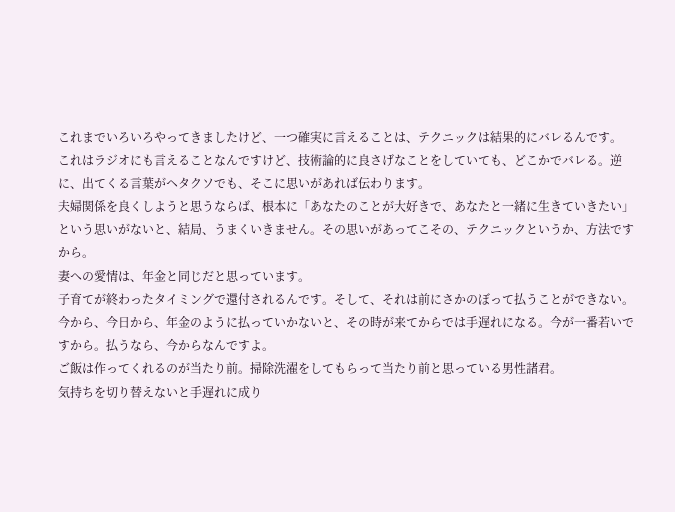これまでいろいろやってきましたけど、一つ確実に言えることは、テクニックは結果的にバレるんです。
これはラジオにも言えることなんですけど、技術論的に良さげなことをしていても、どこかでバレる。逆に、出てくる言葉がヘタクソでも、そこに思いがあれば伝わります。
夫婦関係を良くしようと思うならば、根本に「あなたのことが大好きで、あなたと一緒に生きていきたい」という思いがないと、結局、うまくいきません。その思いがあってこその、テクニックというか、方法ですから。
妻への愛情は、年金と同じだと思っています。
子育てが終わったタイミングで還付されるんです。そして、それは前にさかのぼって払うことができない。今から、今日から、年金のように払っていかないと、その時が来てからでは手遅れになる。今が一番若いですから。払うなら、今からなんですよ。
ご飯は作ってくれるのが当たり前。掃除洗濯をしてもらって当たり前と思っている男性諸君。
気持ちを切り替えないと手遅れに成り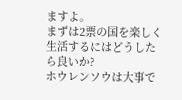ますよ。
まずは2票の国を楽しく生活するにはどうしたら良いか?
ホウレンソウは大事で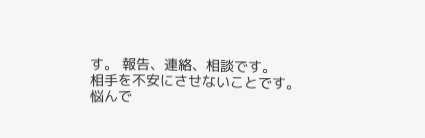す。 報告、連絡、相談です。
相手を不安にさせないことです。
悩んで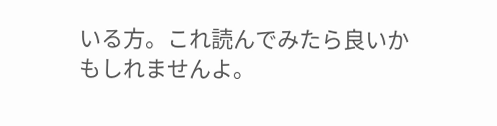いる方。これ読んでみたら良いかもしれませんよ。